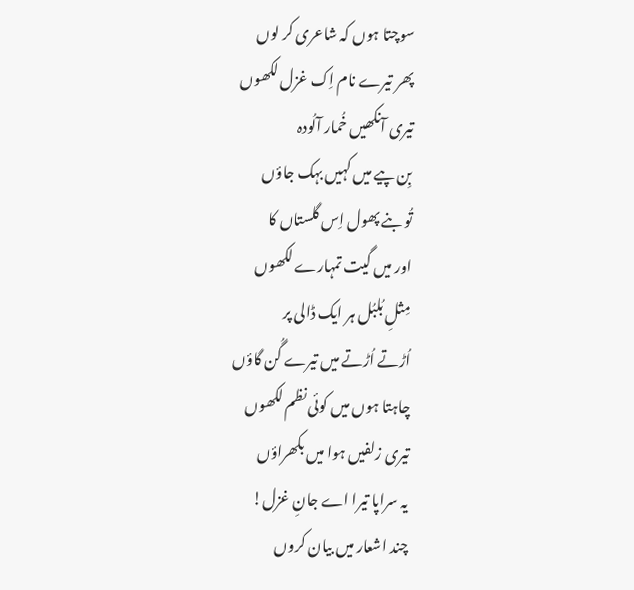سوچتا ہوں کہ شاعری کر لوں
پھر تیرے نام اِک غزل لکھوں
تیری آنکھیں خُمار آلُودہ
بِن پیے میں کہیں بہک جاؤں
تُو بنے پھول اِس گلستاں کا
اور میں گیت تمہارے لکھوں
مِثلِ بُلبُل ہر ایک ڈالی پر
اُڑتے اُڑتے میں تیرے گُن گاؤں
چاہتا ہوں میں کوئی نظم لکھوں
تیری زلفیں ہوا میں بکھراؤں
یہ سراپا تیرا اے جانِ غزل!
چند اشعار میں بیان کروں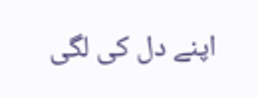اپنے دل کی لگی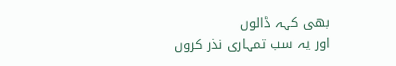بھی کہہ ڈالوں
اور یہ سب تمہاری نذر کروں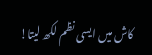کاش میں ایسی نظم لکھ لیتا!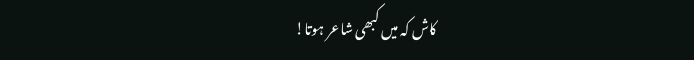کاش کہ میں کبھی شاعر ہوتا!